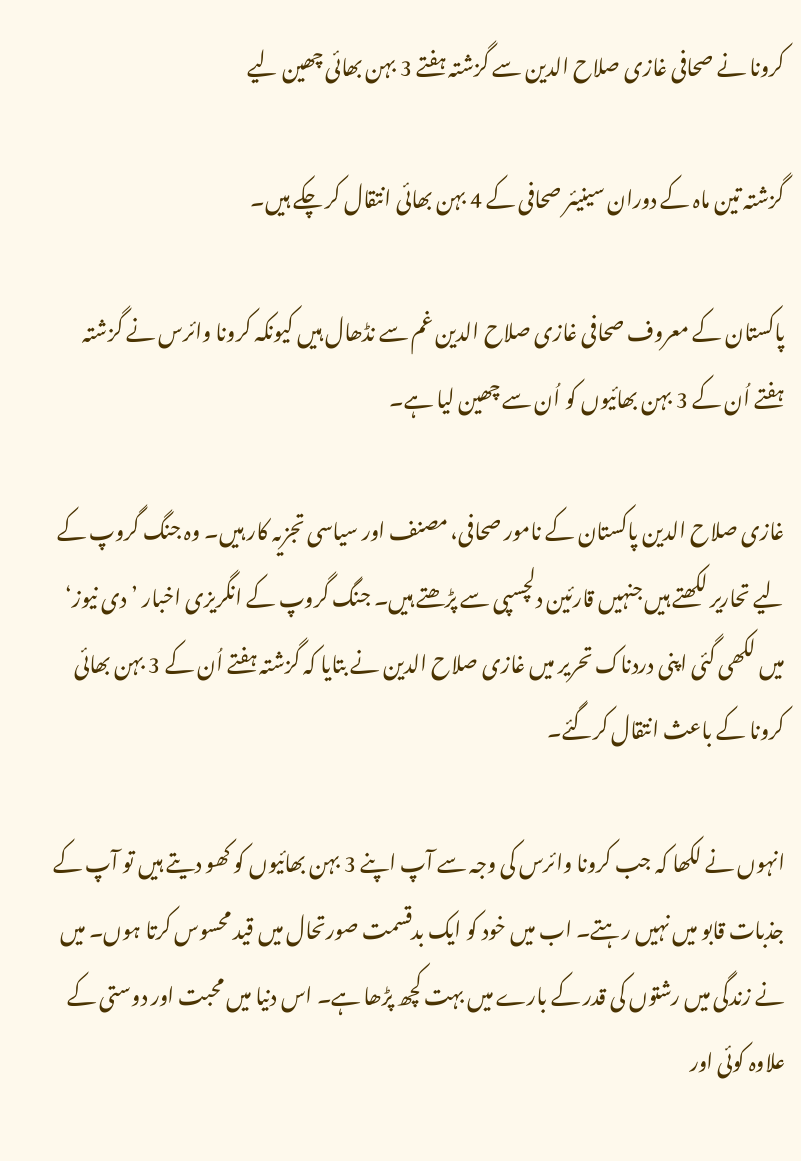کرونا نے صحافی غازی صلاح الدین سے گزشتہ ہفتے 3 بہن بھائی چھین لیے

گزشتہ تین ماہ کے دوران سینیئر صحافی کے 4 بہن بھائی انتقال کر چکے ہیں۔

پاکستان کے معروف صحافی غازی صلاح الدین غم سے نڈھال ہیں کیونکہ کرونا وائرس نے گزشتہ ہفتے اُن کے 3 بہن بھائیوں کو اُن سے چھین لیا ہے۔

غازی صلاح الدین پاکستان کے نامور صحافی، مصنف اور سیاسی تجزیہ کار ہیں۔ وہ جنگ گروپ کے لیے تحاریر لکھتے ہیں جنہیں قارئین دلچسپی سے پڑھتے ہیں۔ جنگ گروپ کے انگریزی اخبار ’دی نیوز‘ میں لکھی گئی اپنی دردناک تحریر میں غازی صلاح الدین نے بتایا کہ گزشتہ ہفتے اُن کے 3 بہن بھائی کرونا کے باعث انتقال کرگئے۔

انہوں نے لکھا کہ جب کرونا وائرس کی وجہ سے آپ اپنے 3 بہن بھائیوں کو کھو دیتے ہیں تو آپ کے جذبات قابو میں نہیں رہتے۔ اب میں خود کو ایک بدقسمت صورتحال میں قید محسوس کرتا ہوں۔ میں نے زندگی میں رشتوں کی قدر کے بارے میں بہت کچھ پڑھا ہے۔ اس دنیا میں محبت اور دوستی کے علاوہ کوئی اور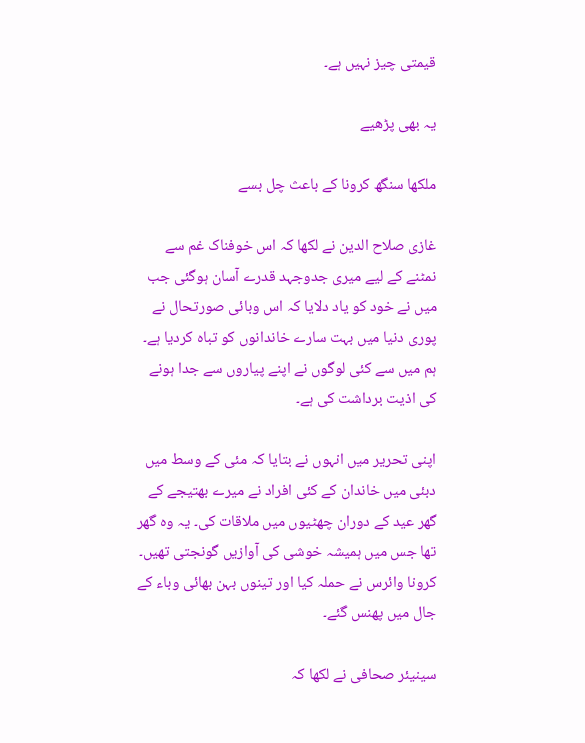قیمتی چیز نہیں ہے۔

یہ بھی پڑھیے

ملکھا سنگھ کرونا کے باعث چل بسے

غازی صلاح الدین نے لکھا کہ اس خوفناک غم سے نمٹنے کے لیے میری جدوجہد قدرے آسان ہوگئی جب میں نے خود کو یاد دلایا کہ اس وبائی صورتحال نے پوری دنیا میں بہت سارے خاندانوں کو تباہ کردیا ہے۔ ہم میں سے کئی لوگوں نے اپنے پیاروں سے جدا ہونے کی اذیت برداشت کی ہے۔

اپنی تحریر میں انہوں نے بتایا کہ مئی کے وسط میں دبئی میں خاندان کے کئی افراد نے میرے بھتیجے کے گھر عید کے دوران چھٹیوں میں ملاقات کی۔ یہ وہ گھر تھا جس میں ہمیشہ خوشی کی آوازیں گونجتی تھیں۔ کرونا وائرس نے حملہ کیا اور تینوں بہن بھائی وباء کے جال میں پھنس گئے۔

سینیئر صحافی نے لکھا کہ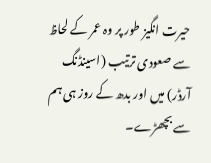حیرت انگیز طور پر وہ عمر کے لحاظ سے صعودی ترتیب (اسینڈنگ آرڈر) میں اور بدھ کے روز ہی ہم سے بچھڑے۔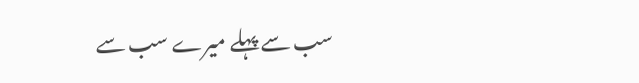سب سے پہلے میرے سب سے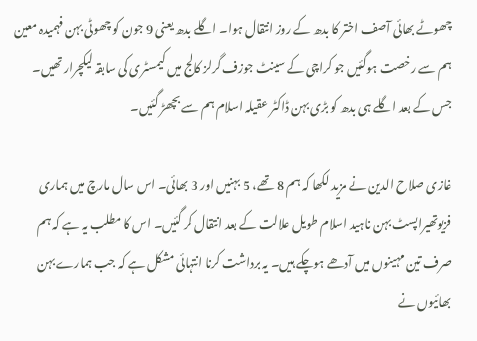چھوٹے بھائی آصف اختر کا بدھ کے روز انتقال ہوا۔ اگلے بدھ یعنی 9 جون کو چھوٹی بہن فہمیدہ معین ہم سے رخصت ہوگئیں جو کراچی کے سینٹ جوزف گرلز کالج میں کیمسٹری کی سابقہ لیکچرار تھیں۔ جس کے بعد اگلے ہی بدھ کو بڑی بہن ڈاکٹر عقیلہ اسلام ہم سے بچھڑ گئیں۔

غازی صلاح الدین نے مزید لکھا کہ ہم 8 تھے، 5 بہنیں اور 3 بھائی۔ اس سال مارچ میں ہماری فزیوتھیراپسٹ بہن ناہید اسلام طویل علالت کے بعد انتقال کر گئیں۔ اس کا مطلب یہ ہے کہ ہم صرف تین مہینوں میں آدھے ہوچکے ہیں۔ یہ برداشت کرنا انتہائی مشکل ہے کہ جب ہمارے بہن بھائیوں نے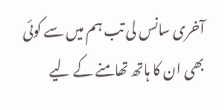آخری سانس لی تب ہم میں سے کوئی بھی ان کا ہاتھ تھامنے کے لیے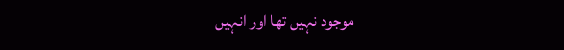موجود نہیں تھا اور انہیں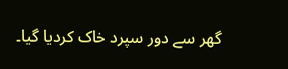گھر سے دور سپرد خاک کردیا گیا۔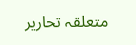متعلقہ تحاریر